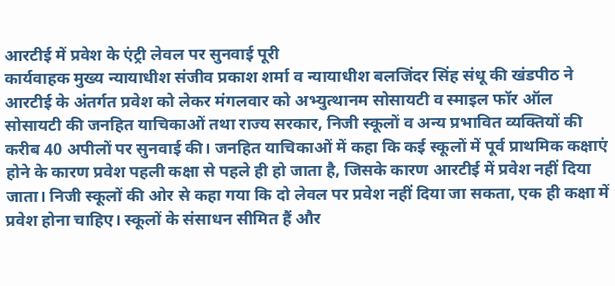आरटीई में प्रवेश के एंट्री लेवल पर सुनवाई पूरी
कार्यवाहक मुख्य न्यायाधीश संजीव प्रकाश शर्मा व न्यायाधीश बलजिंदर सिंह संधू की खंडपीठ ने आरटीई के अंतर्गत प्रवेश को लेकर मंगलवार को अभ्युत्थानम सोसायटी व स्माइल फॉर ऑल सोसायटी की जनहित याचिकाओं तथा राज्य सरकार, निजी स्कूलों व अन्य प्रभावित व्यक्तियों की करीब 40 अपीलों पर सुनवाई की। जनहित याचिकाओं में कहा कि कई स्कूलों में पूर्व प्राथमिक कक्षाएं होने के कारण प्रवेश पहली कक्षा से पहले ही हो जाता है, जिसके कारण आरटीई में प्रवेश नहीं दिया जाता। निजी स्कूलों की ओर से कहा गया कि दो लेवल पर प्रवेश नहीं दिया जा सकता, एक ही कक्षा में प्रवेश होना चाहिए। स्कूलों के संसाधन सीमित हैं और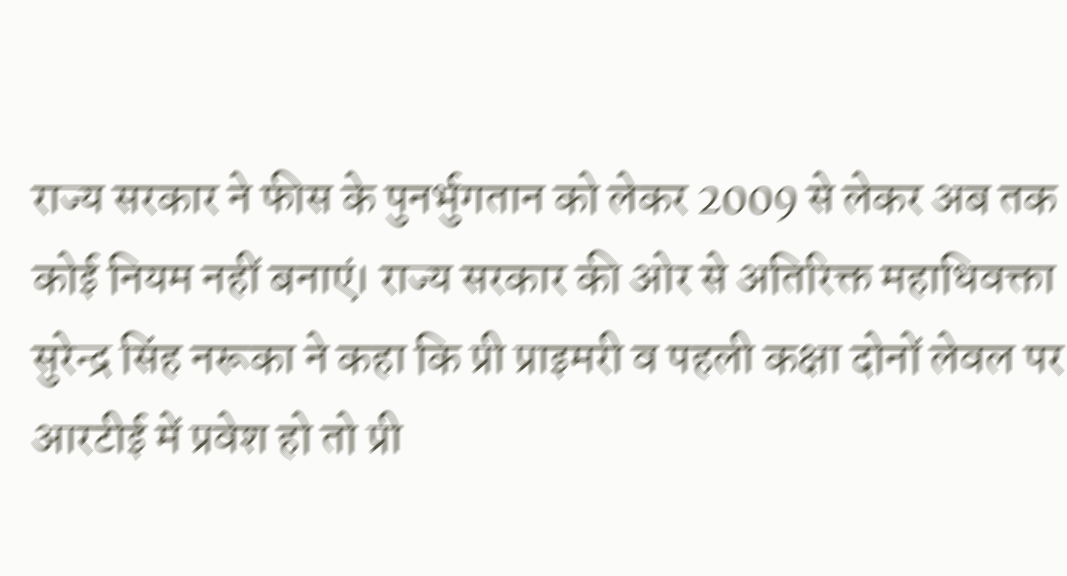राज्य सरकार ने फीस के पुनर्भुगतान को लेकर 2009 से लेकर अब तक कोई नियम नहीं बनाएं। राज्य सरकार की ओर से अतिरिक्त महाधिवक्ता सुरेन्द्र सिंह नरूका ने कहा कि प्री प्राइमरी व पहली कक्षा दोनों लेवल पर आरटीई में प्रवेश हो तो प्री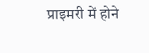प्राइमरी में होने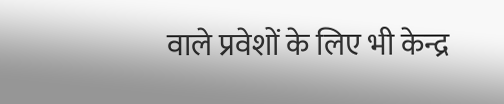वाले प्रवेशों के लिए भी केन्द्र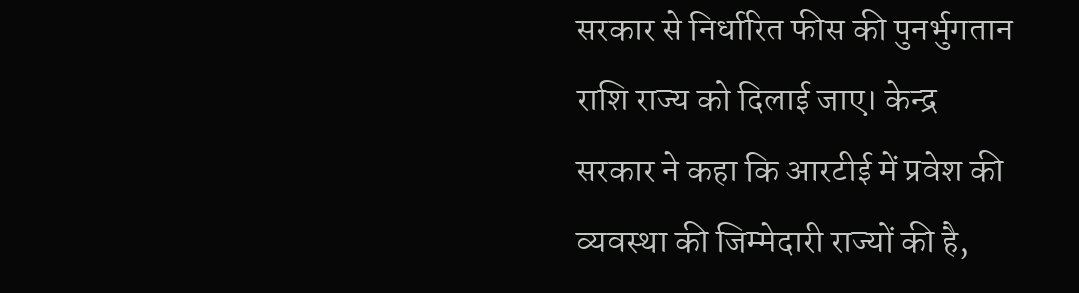सरकार से निर्धारित फीस की पुनर्भुगतान राशि राज्य को दिलाई जाए। केन्द्र सरकार ने कहा कि आरटीई में प्रवेश की व्यवस्था की जिम्मेदारी राज्यों की है,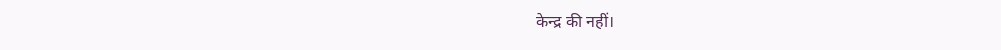केन्द्र की नहीं।